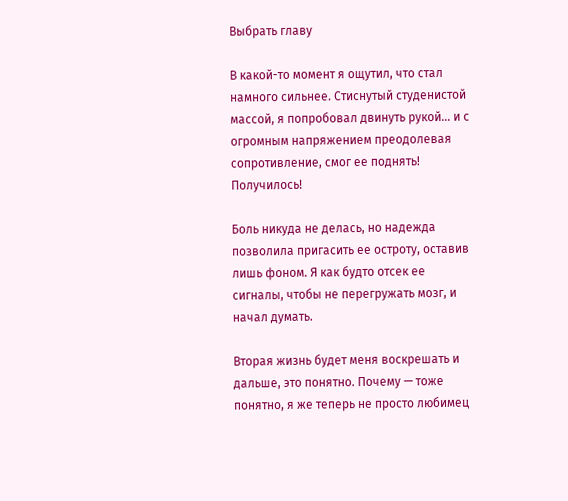Выбрать главу

В какой-то момент я ощутил, что стал намного сильнее. Стиснутый студенистой массой, я попробовал двинуть рукой… и с огромным напряжением преодолевая сопротивление, смог ее поднять! Получилось!

Боль никуда не делась, но надежда позволила пригасить ее остроту, оставив лишь фоном. Я как будто отсек ее сигналы, чтобы не перегружать мозг, и начал думать.

Вторая жизнь будет меня воскрешать и дальше, это понятно. Почему — тоже понятно, я же теперь не просто любимец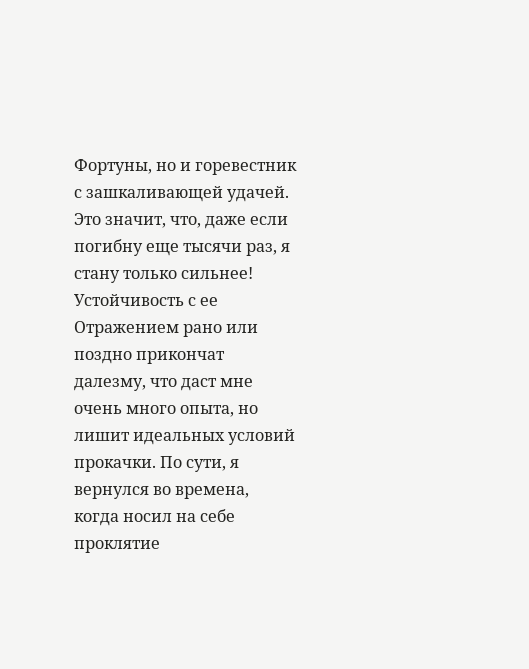Фортуны, но и горевестник с зашкаливающей удачей. Это значит, что, даже если погибну еще тысячи раз, я стану только сильнее! Устойчивость с ее Отражением рано или поздно прикончат далезму, что даст мне очень много опыта, но лишит идеальных условий прокачки. По сути, я вернулся во времена, когда носил на себе проклятие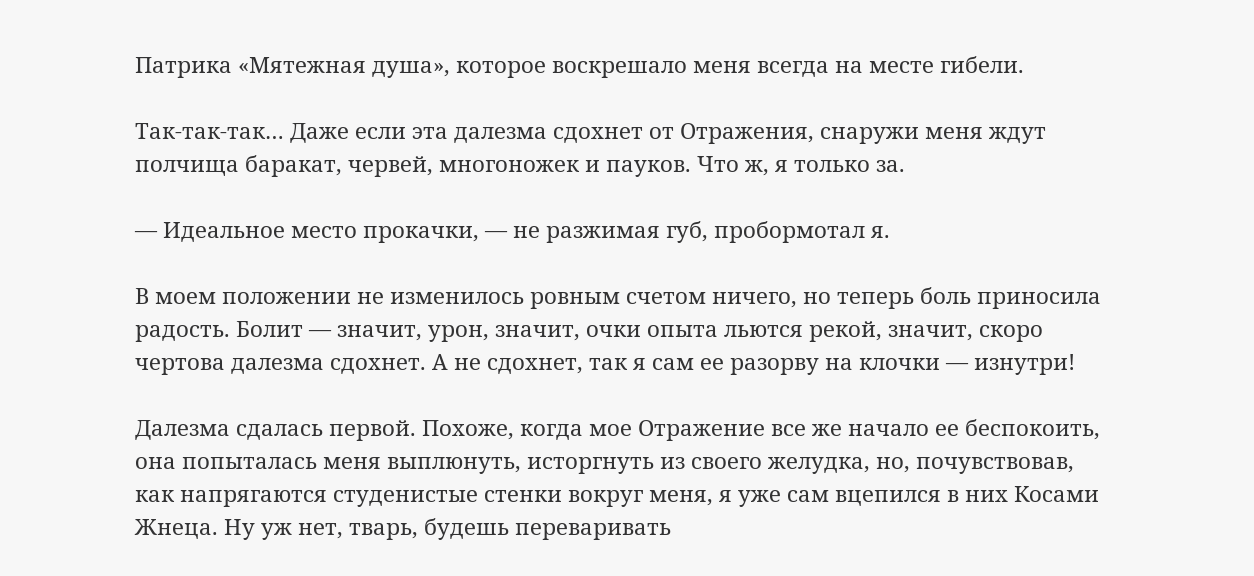Патрика «Мятежная душа», которое воскрешало меня всегда на месте гибели.

Так-так-так… Даже если эта далезма сдохнет от Отражения, снаружи меня ждут полчища баракат, червей, многоножек и пауков. Что ж, я только за.

— Идеальное место прокачки, — не разжимая губ, пробормотал я.

В моем положении не изменилось ровным счетом ничего, но теперь боль приносила радость. Болит — значит, урон, значит, очки опыта льются рекой, значит, скоро чертова далезма сдохнет. А не сдохнет, так я сам ее разорву на клочки — изнутри!

Далезма сдалась первой. Похоже, когда мое Отражение все же начало ее беспокоить, она попыталась меня выплюнуть, исторгнуть из своего желудка, но, почувствовав, как напрягаются студенистые стенки вокруг меня, я уже сам вцепился в них Косами Жнеца. Ну уж нет, тварь, будешь переваривать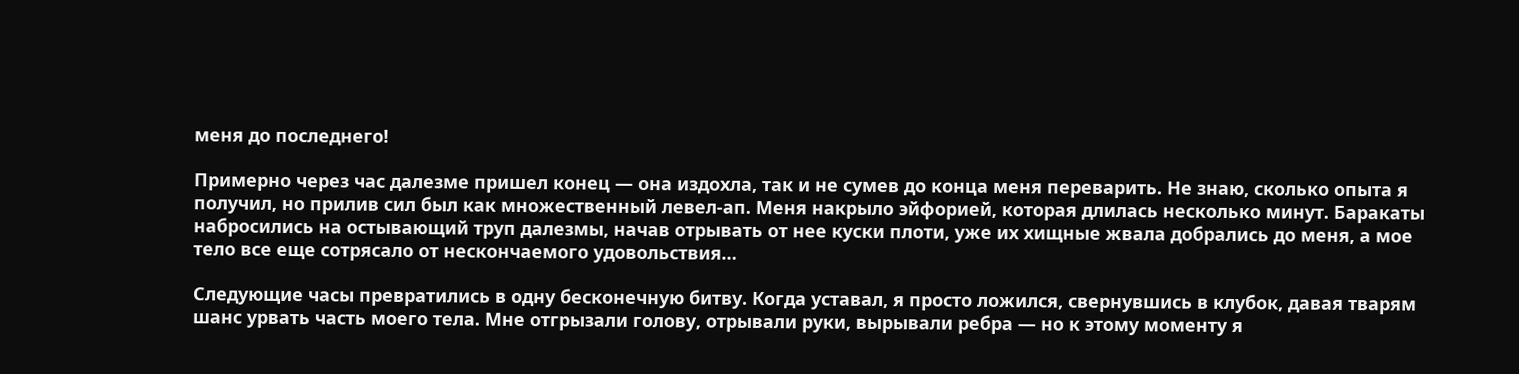меня до последнего!

Примерно через час далезме пришел конец — она издохла, так и не сумев до конца меня переварить. Не знаю, сколько опыта я получил, но прилив сил был как множественный левел-ап. Меня накрыло эйфорией, которая длилась несколько минут. Баракаты набросились на остывающий труп далезмы, начав отрывать от нее куски плоти, уже их хищные жвала добрались до меня, а мое тело все еще сотрясало от нескончаемого удовольствия…

Следующие часы превратились в одну бесконечную битву. Когда уставал, я просто ложился, свернувшись в клубок, давая тварям шанс урвать часть моего тела. Мне отгрызали голову, отрывали руки, вырывали ребра — но к этому моменту я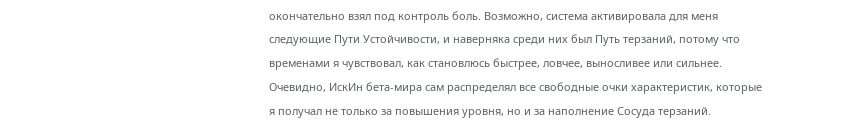окончательно взял под контроль боль. Возможно, система активировала для меня следующие Пути Устойчивости, и наверняка среди них был Путь терзаний, потому что временами я чувствовал, как становлюсь быстрее, ловчее, выносливее или сильнее. Очевидно, ИскИн бета-мира сам распределял все свободные очки характеристик, которые я получал не только за повышения уровня, но и за наполнение Сосуда терзаний.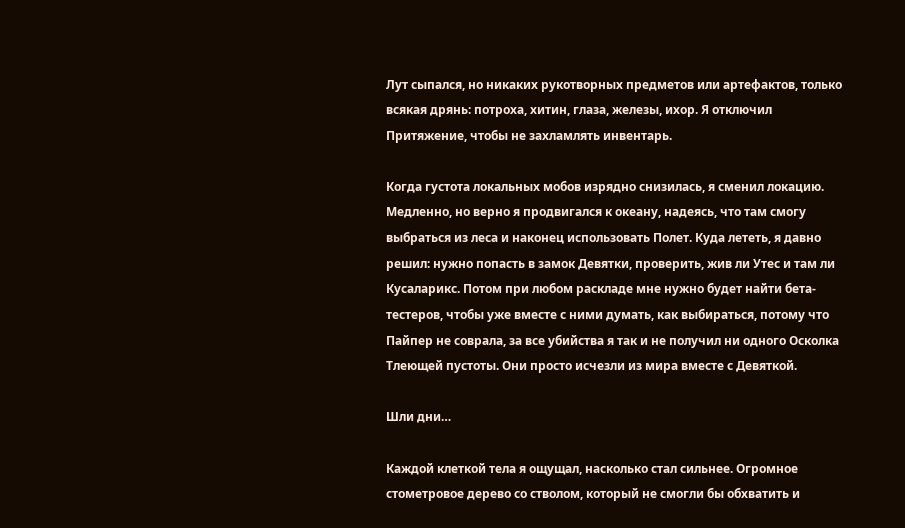Лут сыпался, но никаких рукотворных предметов или артефактов, только всякая дрянь: потроха, хитин, глаза, железы, ихор. Я отключил Притяжение, чтобы не захламлять инвентарь.

Когда густота локальных мобов изрядно снизилась, я сменил локацию. Медленно, но верно я продвигался к океану, надеясь, что там смогу выбраться из леса и наконец использовать Полет. Куда лететь, я давно решил: нужно попасть в замок Девятки, проверить, жив ли Утес и там ли Кусаларикс. Потом при любом раскладе мне нужно будет найти бета-тестеров, чтобы уже вместе с ними думать, как выбираться, потому что Пайпер не соврала, за все убийства я так и не получил ни одного Осколка Тлеющей пустоты. Они просто исчезли из мира вместе с Девяткой.

Шли дни…

Каждой клеткой тела я ощущал, насколько стал сильнее. Огромное стометровое дерево со стволом, который не смогли бы обхватить и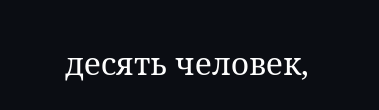десять человек,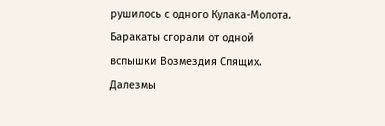рушилось с одного Кулака-Молота. Баракаты сгорали от одной вспышки Возмездия Спящих. Далезмы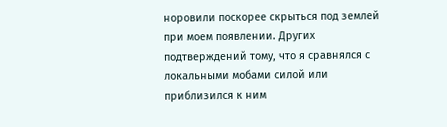норовили поскорее скрыться под землей при моем появлении. Других подтверждений тому, что я сравнялся с локальными мобами силой или приблизился к ним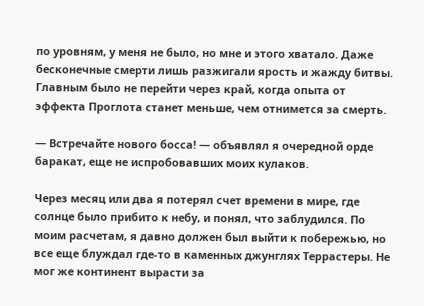по уровням, у меня не было, но мне и этого хватало. Даже бесконечные смерти лишь разжигали ярость и жажду битвы. Главным было не перейти через край, когда опыта от эффекта Проглота станет меньше, чем отнимется за смерть.

— Встречайте нового босса! — объявлял я очередной орде баракат, еще не испробовавших моих кулаков.

Через месяц или два я потерял счет времени в мире, где солнце было прибито к небу, и понял, что заблудился. По моим расчетам, я давно должен был выйти к побережью, но все еще блуждал где-то в каменных джунглях Террастеры. Не мог же континент вырасти за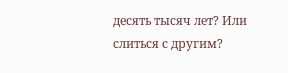десять тысяч лет? Или слиться с другим?